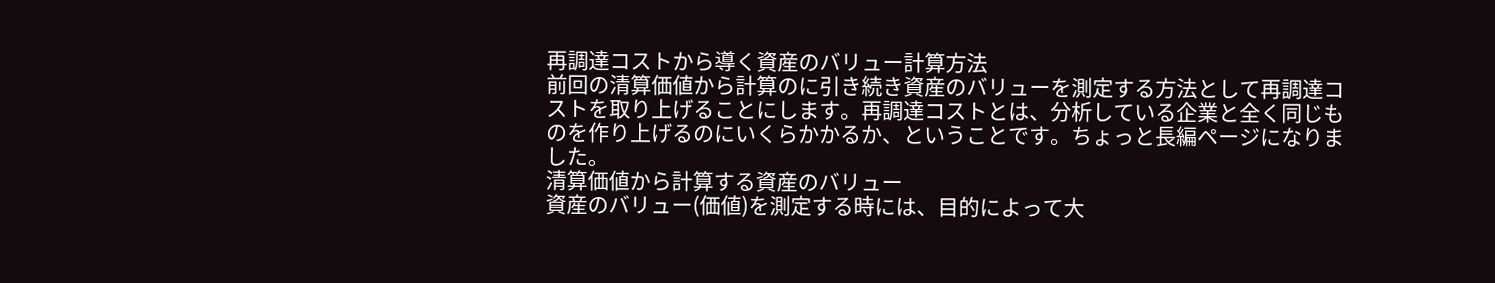再調達コストから導く資産のバリュー計算方法
前回の清算価値から計算のに引き続き資産のバリューを測定する方法として再調達コストを取り上げることにします。再調達コストとは、分析している企業と全く同じものを作り上げるのにいくらかかるか、ということです。ちょっと長編ページになりました。
清算価値から計算する資産のバリュー
資産のバリュー(価値)を測定する時には、目的によって大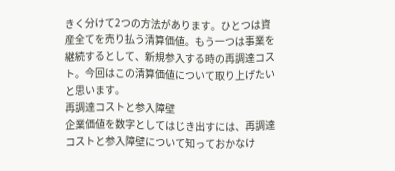きく分けて2つの方法があります。ひとつは資産全てを売り払う清算価値。もう一つは事業を継続するとして、新規参入する時の再調達コスト。今回はこの清算価値について取り上げたいと思います。
再調達コストと参入障壁
企業価値を数字としてはじき出すには、再調達コストと参入障壁について知っておかなけ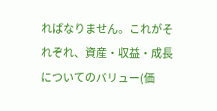ればなりません。これがそれぞれ、資産・収益・成長についてのバリュー(価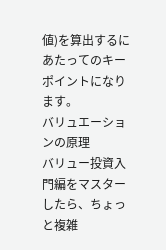値)を算出するにあたってのキーポイントになります。
バリュエーションの原理
バリュー投資入門編をマスターしたら、ちょっと複雑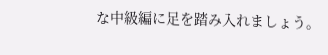な中級編に足を踏み入れましょう。